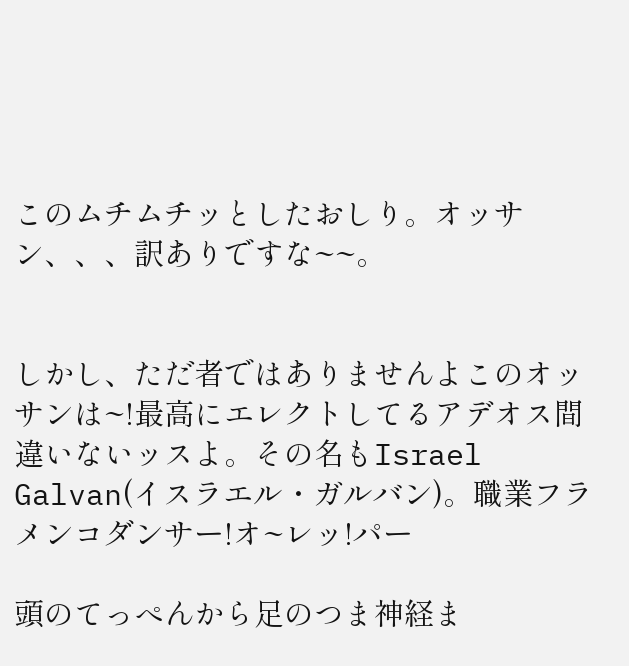このムチムチッとしたおしり。オッサン、、、訳ありですな~~。


しかし、ただ者ではありませんよこのオッサンは~!最高にエレクトしてるアデオス間違いないッスよ。その名もIsrael Galvan(イスラエル・ガルバン)。職業フラメンコダンサー!オ~レッ!パー

頭のてっぺんから足のつま神経ま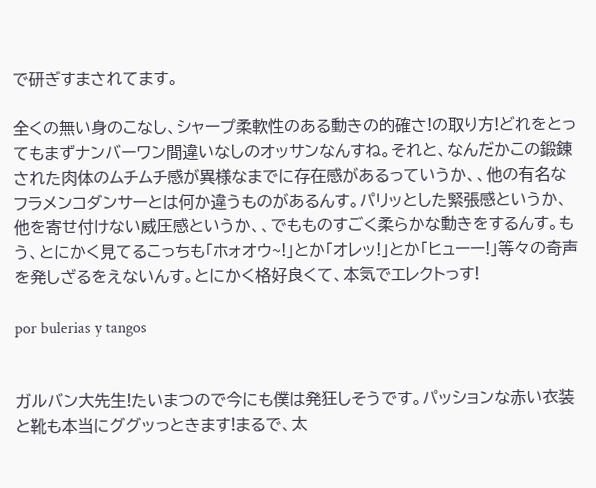で研ぎすまされてます。

全くの無い身のこなし、シャープ柔軟性のある動きの的確さ!の取り方!どれをとってもまずナンバーワン間違いなしのオッサンなんすね。それと、なんだかこの鍛錬された肉体のムチムチ感が異様なまでに存在感があるっていうか、、他の有名なフラメンコダンサーとは何か違うものがあるんす。パリッとした緊張感というか、他を寄せ付けない威圧感というか、、でもものすごく柔らかな動きをするんす。もう、とにかく見てるこっちも「ホォオウ~!」とか「オレッ!」とか「ヒューー!」等々の奇声を発しざるをえないんす。とにかく格好良くて、本気でエレクトっす!

por bulerias y tangos


ガルバン大先生!たいまつので今にも僕は発狂しそうです。パッションな赤い衣装と靴も本当にググッっときます!まるで、太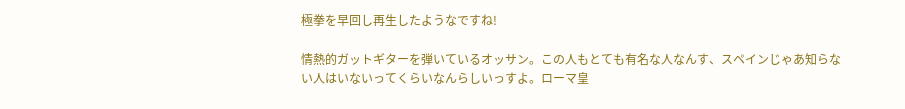極拳を早回し再生したようなですね!

情熱的ガットギターを弾いているオッサン。この人もとても有名な人なんす、スペインじゃあ知らない人はいないってくらいなんらしいっすよ。ローマ皇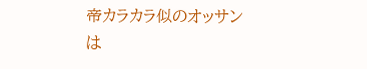帝カラカラ似のオッサンは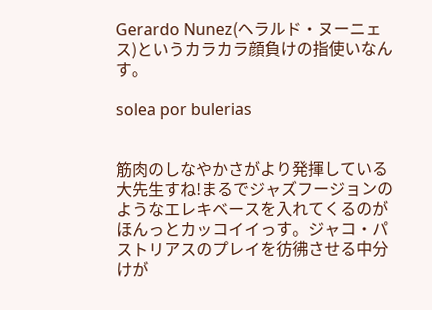Gerardo Nunez(ヘラルド・ヌーニェス)というカラカラ顔負けの指使いなんす。

solea por bulerias


筋肉のしなやかさがより発揮している大先生すね!まるでジャズフージョンのようなエレキベースを入れてくるのがほんっとカッコイイっす。ジャコ・パストリアスのプレイを彷彿させる中分けが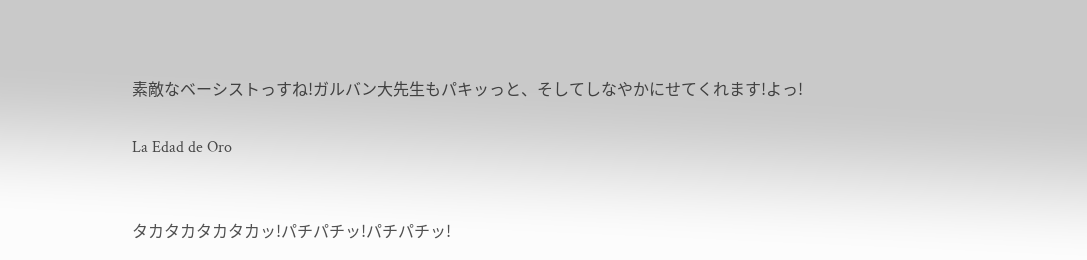素敵なベーシストっすね!ガルバン大先生もパキッっと、そしてしなやかにせてくれます!よっ!

La Edad de Oro


タカタカタカタカッ!パチパチッ!パチパチッ!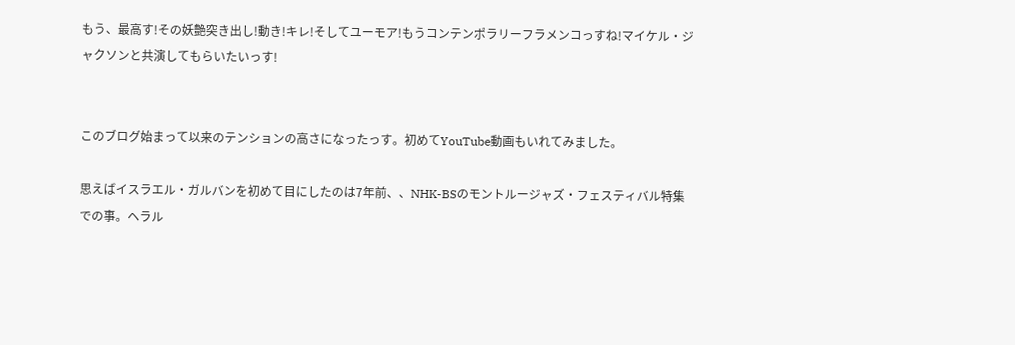もう、最高す!その妖艶突き出し!動き!キレ!そしてユーモア!もうコンテンポラリーフラメンコっすね!マイケル・ジャクソンと共演してもらいたいっす!


このブログ始まって以来のテンションの高さになったっす。初めてYouTube動画もいれてみました。

思えばイスラエル・ガルバンを初めて目にしたのは7年前、、NHK-BSのモントルージャズ・フェスティバル特集での事。ヘラル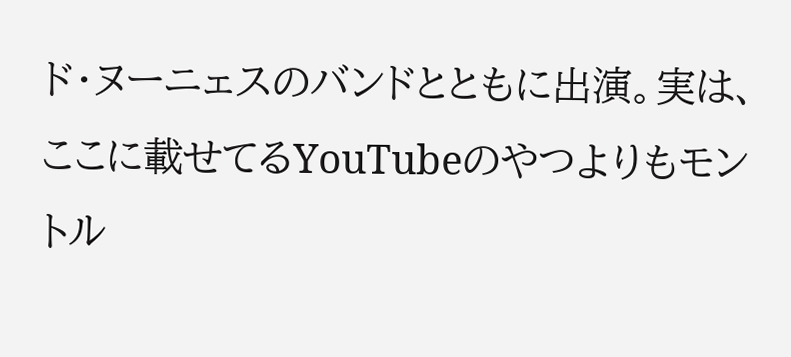ド・ヌーニェスのバンドとともに出演。実は、ここに載せてるYouTubeのやつよりもモントル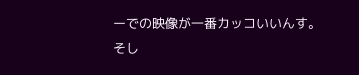ーでの映像が一番カッコいいんす。そし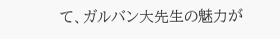て、ガルバン大先生の魅力が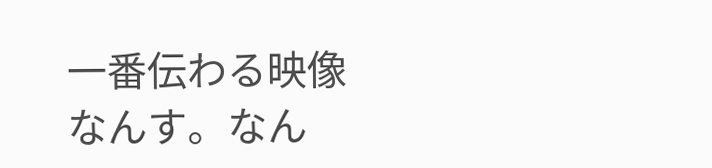一番伝わる映像なんす。なん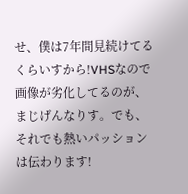せ、僕は7年間見続けてるくらいすから!VHSなので画像が劣化してるのが、まじげんなりす。でも、それでも熱いパッションは伝わります!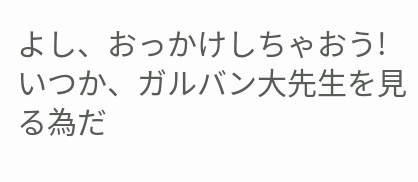よし、おっかけしちゃおう!いつか、ガルバン大先生を見る為だ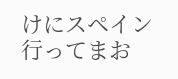けにスペイン行ってまお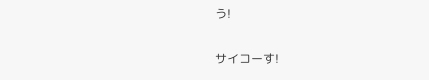う!

サイコーす!